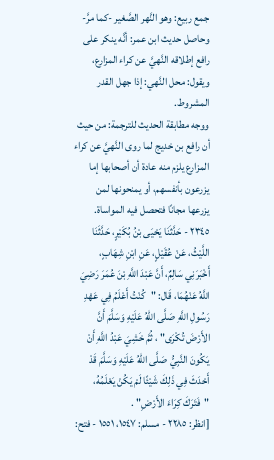جمع ربيع: وهو النَّهر الصَّغير -كما مرَّ- وحاصل حديث ابن عمر: أنَّه ينكر على رافع إطلاقه النَّهيَّ عن كراء المزارع، ويقول: محل النَّهي: إذا جهل القدر المشروط.
ووجه مطابقة الحديث للترجمة: من حيث أن رافع بن خديج لما روى النَّهيَّ عن كراء المزارع يلزم منه عادة أن أصحابها إما يزرعون بأنفسهم، أو يمنحونها لمن يزرعها مجانًا فتحصل فيه المواساة.
٢٣٤٥ - حَدَّثَنَا يَحْيَى بْنُ بُكَيْرٍ، حَدَّثَنَا اللَّيْثُ، عَنْ عُقَيْلٍ، عَنِ ابْنِ شِهَابٍ، أَخْبَرَنِي سَالِمٌ، أَنَّ عَبْدَ اللَّهِ بْنَ عُمَرَ رَضِيَ اللَّهُ عَنْهُمَا، قَال: "كُنْتُ أَعْلَمُ فِي عَهْدِ رَسُولِ اللَّهِ صَلَّى اللهُ عَلَيْهِ وَسَلَّمَ أَنَّ الأَرْضَ تُكْرَى" ، ثُمَّ خَشِيَ عَبْدُ اللَّهِ أَنْ يَكُونَ النَّبِيُّ صَلَّى اللهُ عَلَيْهِ وَسَلَّمَ قَدْ أَحْدَثَ فِي ذَلِكَ شَيْئًا لَمْ يَكُنْ يَعْلَمُهُ، "فَتَرَكَ كِرَاءَ الأَرْضِ" .
[انظر: ٢٢٨٥ - مسلم: ١٥٤٧، ١٥٥١ - فتح: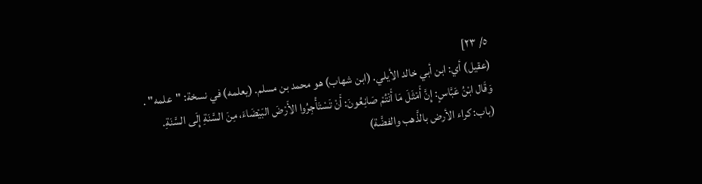٥/ ٢٣]
(عقيل) أي: ابن أبي خالد الأيلي. (ابن شهاب) هو محمد بن مسلم. (يعلمه) في نسخة: "علمه" .
وَقَال ابْنُ عَبَّاسٍ: إِنَّ أَمْثَلَ مَا أَنْتُمْ صَانِعُونَ: أَنْ تَسْتَأْجِرُوا الأَرْضَ البَيْضَاءَ، مِنَ السَّنَةِ إِلَى السَّنَةِ.
(باب: كراء الأرض بالذَّهب والفضَّة)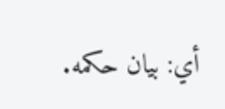أي: بيان حكمه.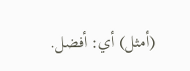(أمثل) أي: أفضل.